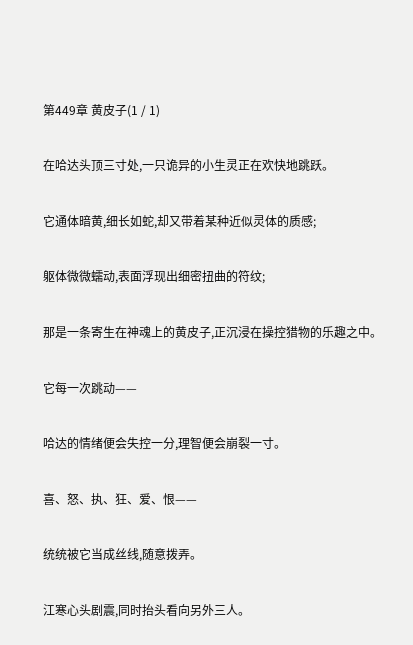第449章 黄皮子(1 / 1)

在哈达头顶三寸处,一只诡异的小生灵正在欢快地跳跃。

它通体暗黄,细长如蛇,却又带着某种近似灵体的质感;

躯体微微蠕动,表面浮现出细密扭曲的符纹;

那是一条寄生在神魂上的黄皮子,正沉浸在操控猎物的乐趣之中。

它每一次跳动——

哈达的情绪便会失控一分,理智便会崩裂一寸。

喜、怒、执、狂、爱、恨——

统统被它当成丝线,随意拨弄。

江寒心头剧震,同时抬头看向另外三人。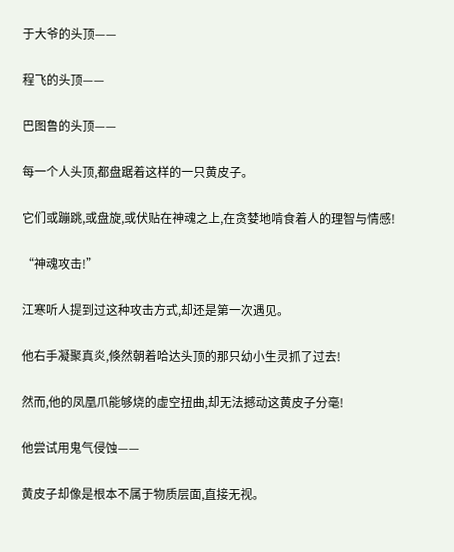于大爷的头顶——

程飞的头顶——

巴图鲁的头顶——

每一个人头顶,都盘踞着这样的一只黄皮子。

它们或蹦跳,或盘旋,或伏贴在神魂之上,在贪婪地啃食着人的理智与情感!

“神魂攻击!”

江寒听人提到过这种攻击方式,却还是第一次遇见。

他右手凝聚真炎,倏然朝着哈达头顶的那只幼小生灵抓了过去!

然而,他的凤凰爪能够烧的虚空扭曲,却无法撼动这黄皮子分毫!

他尝试用鬼气侵蚀——

黄皮子却像是根本不属于物质层面,直接无视。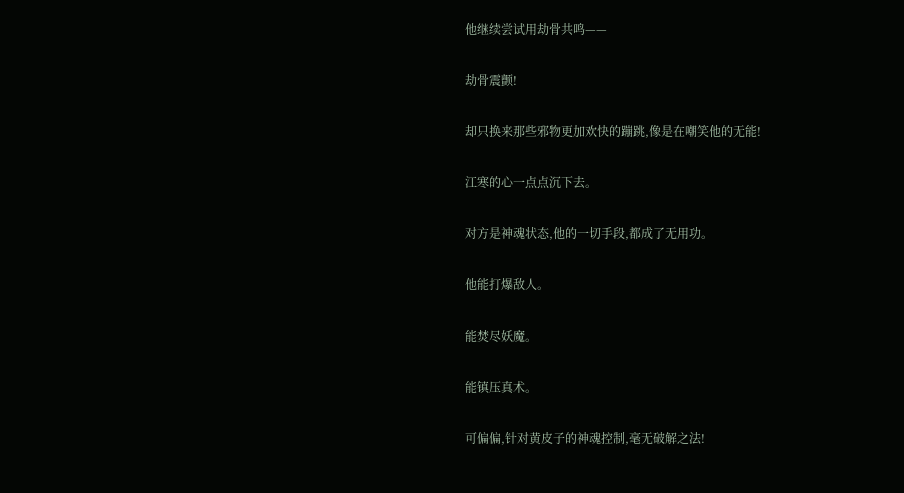他继续尝试用劫骨共鸣——

劫骨震颤!

却只换来那些邪物更加欢快的蹦跳,像是在嘲笑他的无能!

江寒的心一点点沉下去。

对方是神魂状态,他的一切手段,都成了无用功。

他能打爆敌人。

能焚尽妖魔。

能镇压真术。

可偏偏,针对黄皮子的神魂控制,毫无破解之法!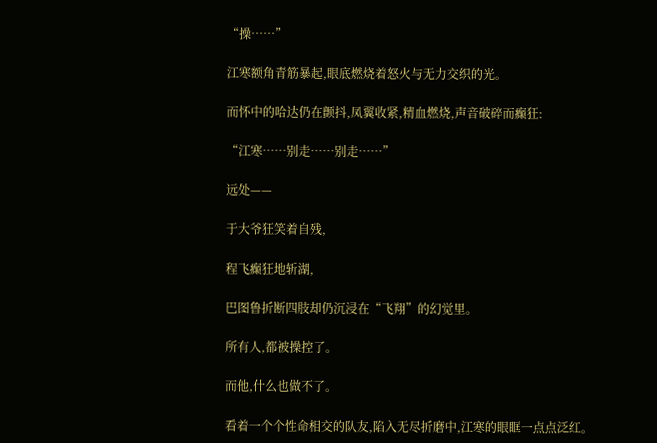“操……”

江寒额角青筋暴起,眼底燃烧着怒火与无力交织的光。

而怀中的哈达仍在颤抖,凤翼收紧,精血燃烧,声音破碎而癫狂:

“江寒……别走……别走……”

远处——

于大爷狂笑着自残,

程飞癫狂地斩湖,

巴图鲁折断四肢却仍沉浸在“飞翔”的幻觉里。

所有人,都被操控了。

而他,什么也做不了。

看着一个个性命相交的队友,陷入无尽折磨中,江寒的眼眶一点点泛红。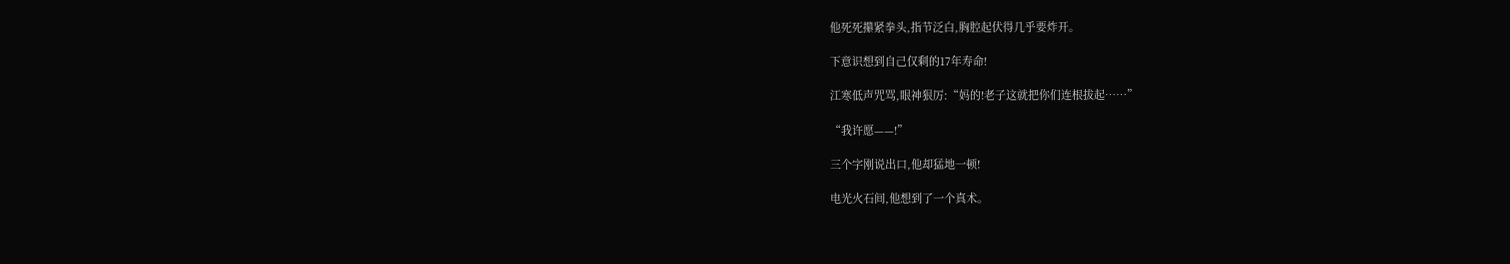他死死攥紧拳头,指节泛白,胸腔起伏得几乎要炸开。

下意识想到自己仅剩的17年寿命!

江寒低声咒骂,眼神狠厉:“妈的!老子这就把你们连根拔起……”

“我许愿——!”

三个字刚说出口,他却猛地一顿!

电光火石间,他想到了一个真术。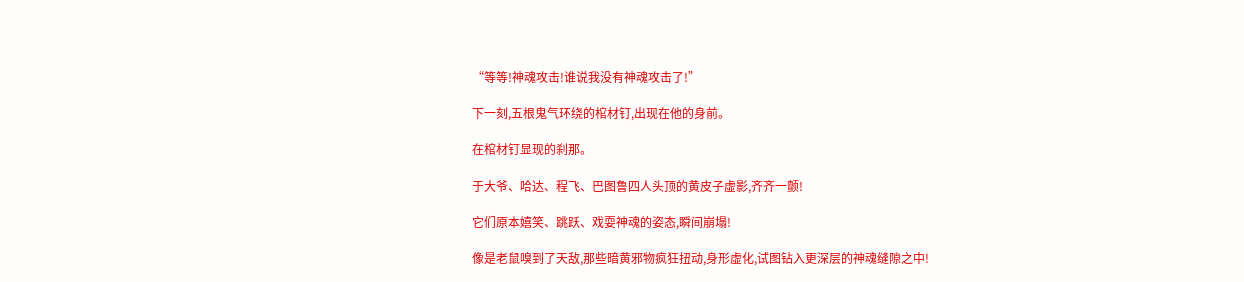“等等!神魂攻击!谁说我没有神魂攻击了!”

下一刻,五根鬼气环绕的棺材钉,出现在他的身前。

在棺材钉显现的刹那。

于大爷、哈达、程飞、巴图鲁四人头顶的黄皮子虚影,齐齐一颤!

它们原本嬉笑、跳跃、戏耍神魂的姿态,瞬间崩塌!

像是老鼠嗅到了天敌,那些暗黄邪物疯狂扭动,身形虚化,试图钻入更深层的神魂缝隙之中!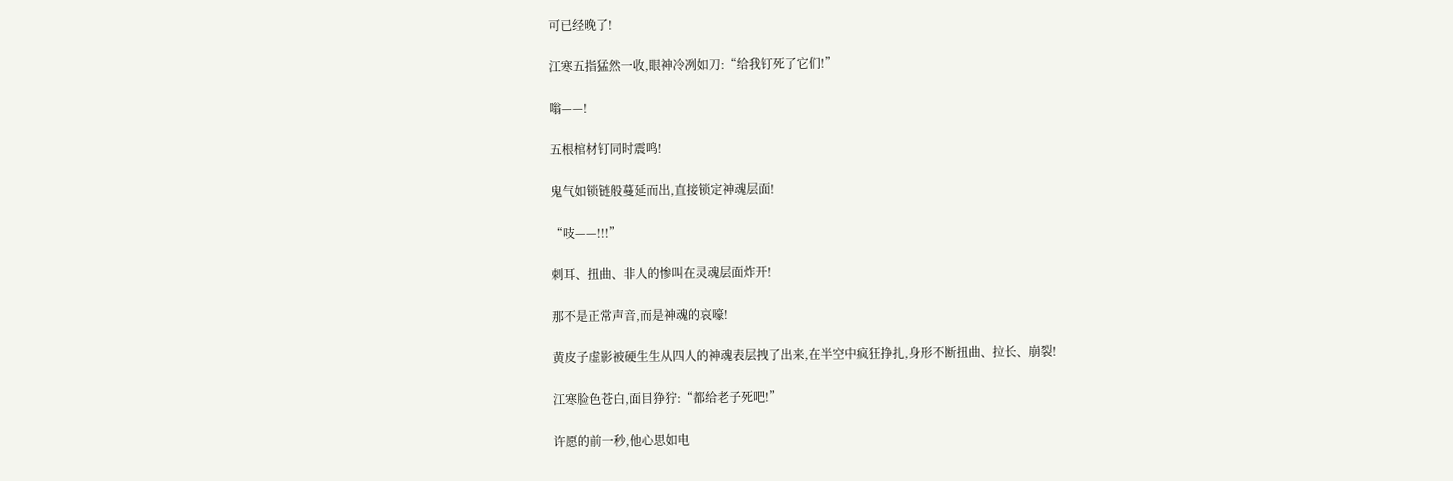可已经晚了!

江寒五指猛然一收,眼神冷冽如刀:“给我钉死了它们!”

嗡——!

五根棺材钉同时震鸣!

鬼气如锁链般蔓延而出,直接锁定神魂层面!

“吱——!!!”

刺耳、扭曲、非人的惨叫在灵魂层面炸开!

那不是正常声音,而是神魂的哀嚎!

黄皮子虚影被硬生生从四人的神魂表层拽了出来,在半空中疯狂挣扎,身形不断扭曲、拉长、崩裂!

江寒脸色苍白,面目狰狞:“都给老子死吧!”

许愿的前一秒,他心思如电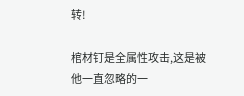转!

棺材钉是全属性攻击,这是被他一直忽略的一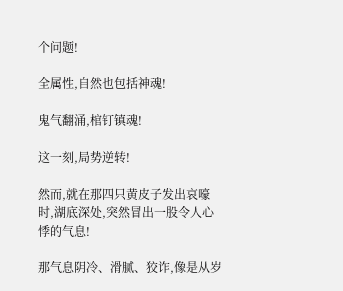个问题!

全属性,自然也包括神魂!

鬼气翻涌,棺钉镇魂!

这一刻,局势逆转!

然而,就在那四只黄皮子发出哀嚎时,湖底深处,突然冒出一股令人心悸的气息!

那气息阴冷、滑腻、狡诈,像是从岁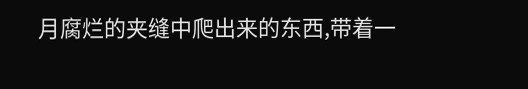月腐烂的夹缝中爬出来的东西,带着一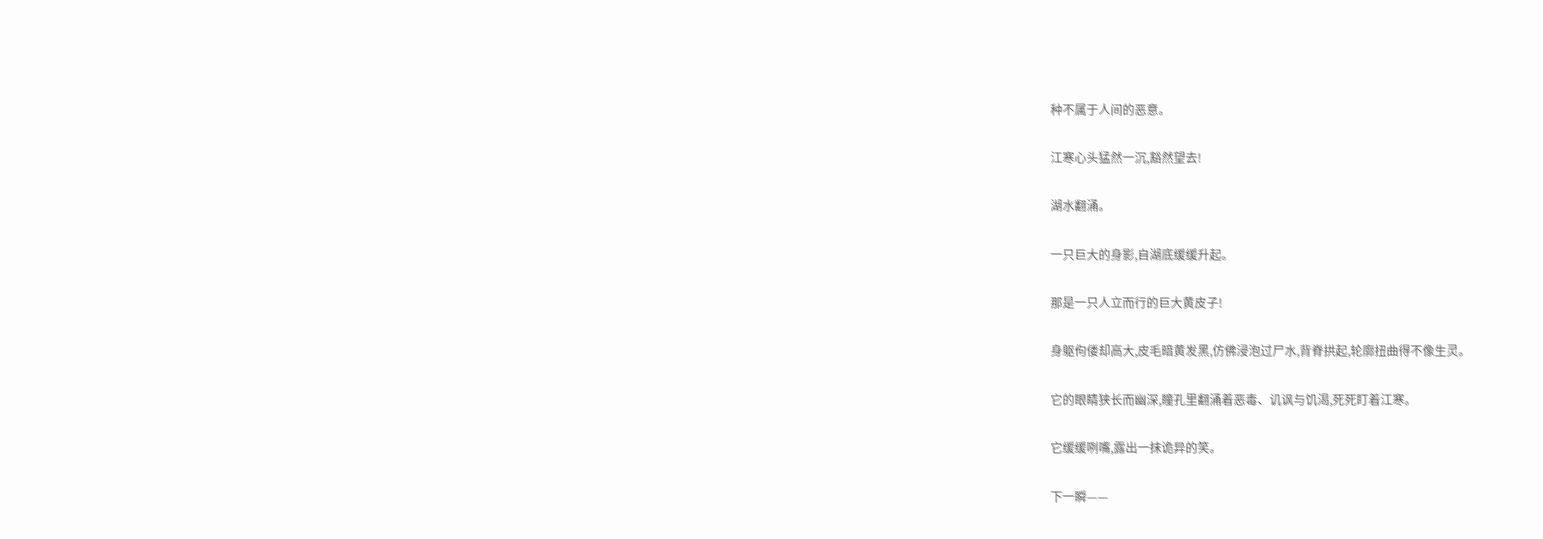种不属于人间的恶意。

江寒心头猛然一沉,豁然望去!

湖水翻涌。

一只巨大的身影,自湖底缓缓升起。

那是一只人立而行的巨大黄皮子!

身躯佝偻却高大,皮毛暗黄发黑,仿佛浸泡过尸水,背脊拱起,轮廓扭曲得不像生灵。

它的眼睛狭长而幽深,瞳孔里翻涌着恶毒、讥讽与饥渴,死死盯着江寒。

它缓缓咧嘴,露出一抹诡异的笑。

下一瞬——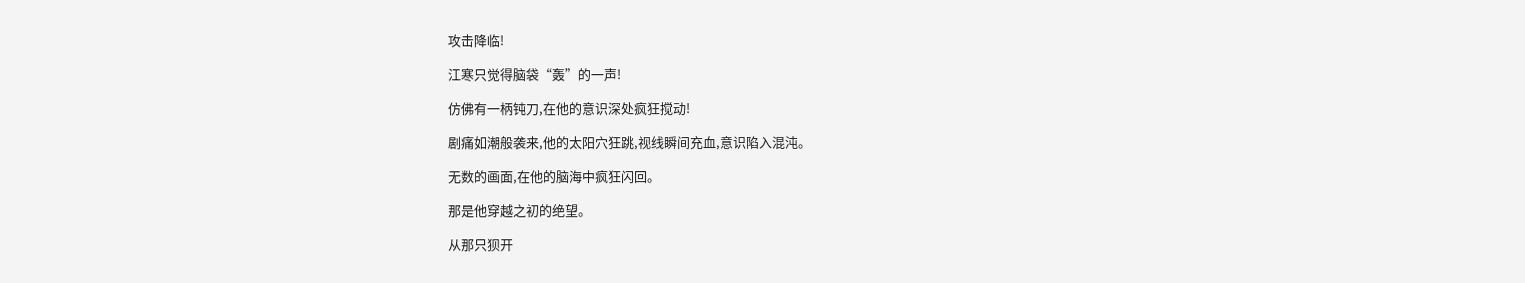攻击降临!

江寒只觉得脑袋“轰”的一声!

仿佛有一柄钝刀,在他的意识深处疯狂搅动!

剧痛如潮般袭来,他的太阳穴狂跳,视线瞬间充血,意识陷入混沌。

无数的画面,在他的脑海中疯狂闪回。

那是他穿越之初的绝望。

从那只狈开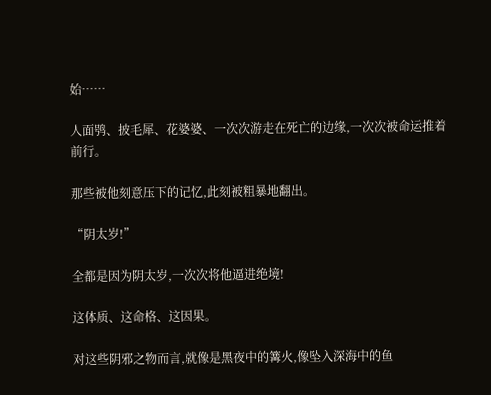始……

人面鸮、披毛犀、花婆婆、一次次游走在死亡的边缘,一次次被命运推着前行。

那些被他刻意压下的记忆,此刻被粗暴地翻出。

“阴太岁!”

全都是因为阴太岁,一次次将他逼进绝境!

这体质、这命格、这因果。

对这些阴邪之物而言,就像是黑夜中的篝火,像坠入深海中的鱼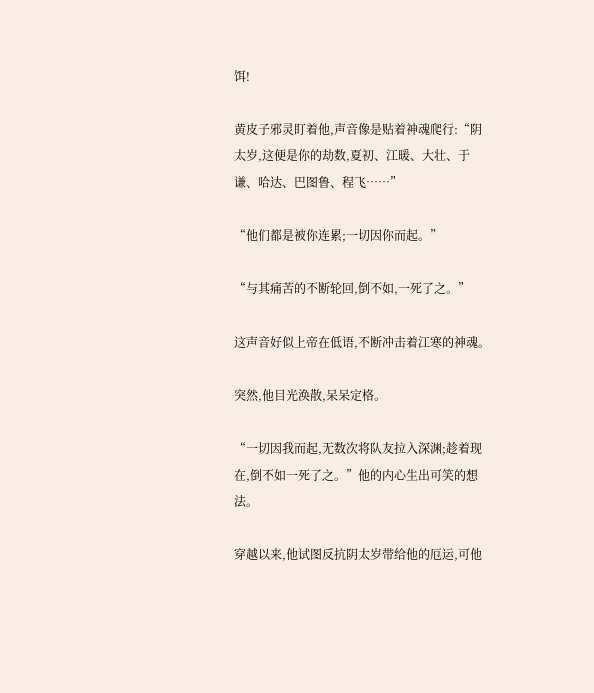饵!

黄皮子邪灵盯着他,声音像是贴着神魂爬行:“阴太岁,这便是你的劫数,夏初、江暖、大壮、于谦、哈达、巴图鲁、程飞……”

“他们都是被你连累;一切因你而起。”

“与其痛苦的不断轮回,倒不如,一死了之。”

这声音好似上帝在低语,不断冲击着江寒的神魂。

突然,他目光涣散,呆呆定格。

“一切因我而起,无数次将队友拉入深渊;趁着现在,倒不如一死了之。”他的内心生出可笑的想法。

穿越以来,他试图反抗阴太岁带给他的厄运,可他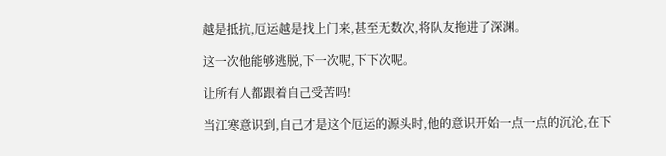越是抵抗,厄运越是找上门来,甚至无数次,将队友拖进了深渊。

这一次他能够逃脱,下一次呢,下下次呢。

让所有人都跟着自己受苦吗!

当江寒意识到,自己才是这个厄运的源头时,他的意识开始一点一点的沉沦,在下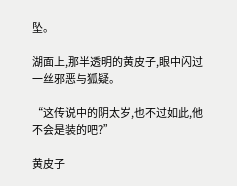坠。

湖面上,那半透明的黄皮子,眼中闪过一丝邪恶与狐疑。

“这传说中的阴太岁,也不过如此,他不会是装的吧?”

黄皮子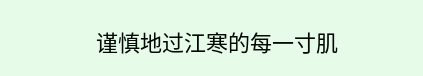谨慎地过江寒的每一寸肌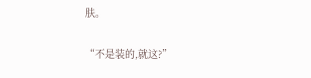肤。

“不是装的,就这?”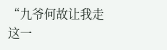“九爷何故让我走这一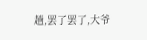趟,罢了罢了,大爷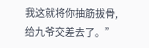我这就将你抽筋拔骨,给九爷交差去了。”